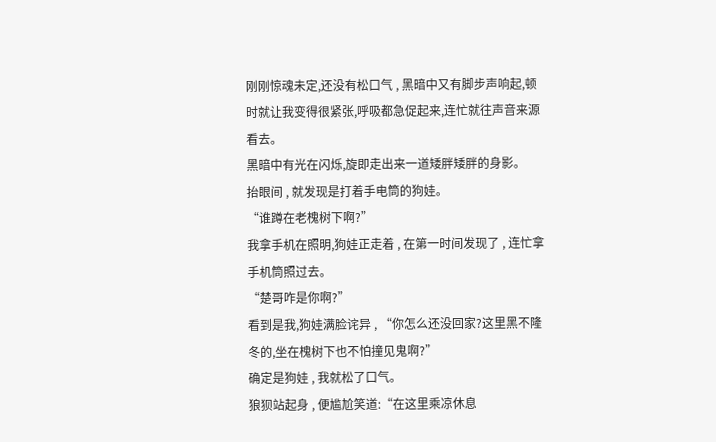刚刚惊魂未定,还没有松口气 , 黑暗中又有脚步声响起,顿时就让我变得很紧张,呼吸都急促起来,连忙就往声音来源看去。
黑暗中有光在闪烁,旋即走出来一道矮胖矮胖的身影。
抬眼间 , 就发现是打着手电筒的狗娃。
“谁蹲在老槐树下啊?”
我拿手机在照明,狗娃正走着 , 在第一时间发现了 , 连忙拿手机筒照过去。
“楚哥咋是你啊?”
看到是我,狗娃满脸诧异 , “你怎么还没回家?这里黑不隆冬的,坐在槐树下也不怕撞见鬼啊?”
确定是狗娃 , 我就松了口气。
狼狈站起身 , 便尴尬笑道:“在这里乘凉休息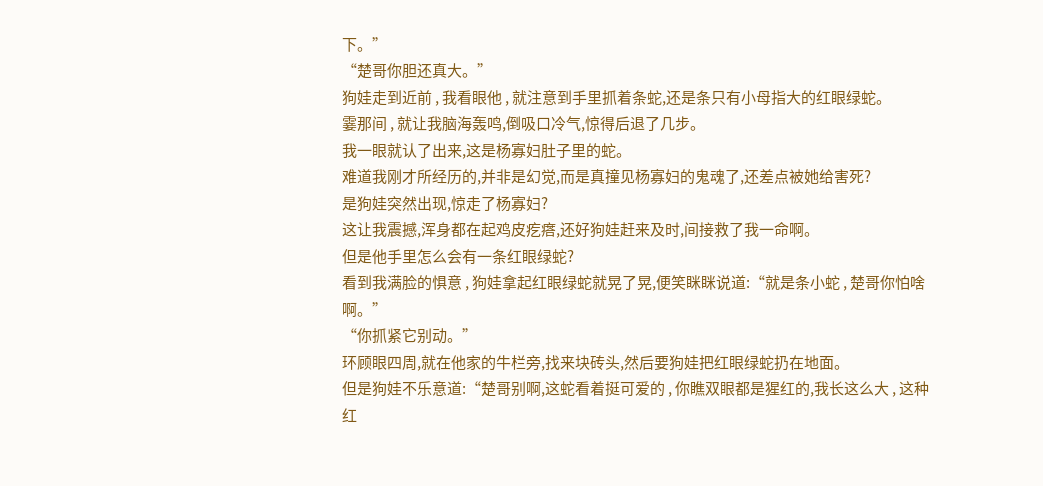下。”
“楚哥你胆还真大。”
狗娃走到近前 , 我看眼他 , 就注意到手里抓着条蛇,还是条只有小母指大的红眼绿蛇。
霎那间 , 就让我脑海轰鸣,倒吸口冷气,惊得后退了几步。
我一眼就认了出来,这是杨寡妇肚子里的蛇。
难道我刚才所经历的,并非是幻觉,而是真撞见杨寡妇的鬼魂了,还差点被她给害死?
是狗娃突然出现,惊走了杨寡妇?
这让我震撼,浑身都在起鸡皮疙瘩,还好狗娃赶来及时,间接救了我一命啊。
但是他手里怎么会有一条红眼绿蛇?
看到我满脸的惧意 , 狗娃拿起红眼绿蛇就晃了晃,便笑眯眯说道:“就是条小蛇 , 楚哥你怕啥啊。”
“你抓紧它别动。”
环顾眼四周,就在他家的牛栏旁,找来块砖头,然后要狗娃把红眼绿蛇扔在地面。
但是狗娃不乐意道:“楚哥别啊,这蛇看着挺可爱的 , 你瞧双眼都是猩红的,我长这么大 , 这种红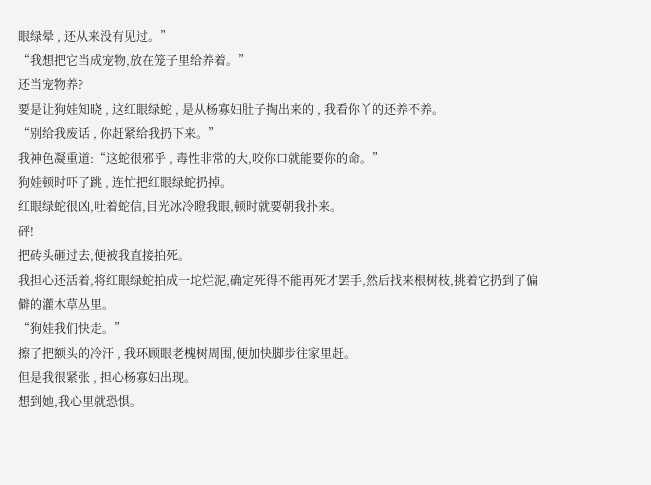眼绿晕 , 还从来没有见过。”
“我想把它当成宠物,放在笼子里给养着。”
还当宠物养?
要是让狗娃知晓 , 这红眼绿蛇 , 是从杨寡妇肚子掏出来的 , 我看你丫的还养不养。
“别给我废话 , 你赶紧给我扔下来。”
我神色凝重道:“这蛇很邪乎 , 毒性非常的大,咬你口就能要你的命。”
狗娃顿时吓了跳 , 连忙把红眼绿蛇扔掉。
红眼绿蛇很凶,吐着蛇信,目光冰冷瞪我眼,顿时就要朝我扑来。
砰!
把砖头砸过去,便被我直接拍死。
我担心还活着,将红眼绿蛇拍成一坨烂泥,确定死得不能再死才罢手,然后找来根树枝,挑着它扔到了偏僻的灌木草丛里。
“狗娃我们快走。”
擦了把额头的冷汗 , 我环顾眼老槐树周围,便加快脚步往家里赶。
但是我很紧张 , 担心杨寡妇出现。
想到她,我心里就恐惧。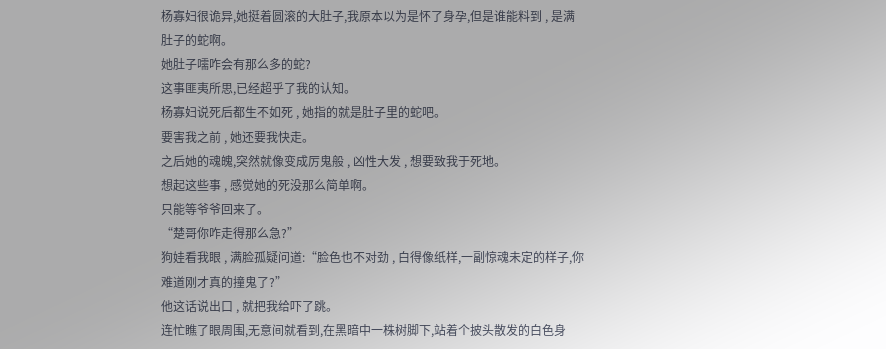杨寡妇很诡异,她挺着圆滚的大肚子,我原本以为是怀了身孕,但是谁能料到 , 是满肚子的蛇啊。
她肚子嚅咋会有那么多的蛇?
这事匪夷所思,已经超乎了我的认知。
杨寡妇说死后都生不如死 , 她指的就是肚子里的蛇吧。
要害我之前 , 她还要我快走。
之后她的魂魄,突然就像变成厉鬼般 , 凶性大发 , 想要致我于死地。
想起这些事 , 感觉她的死没那么简单啊。
只能等爷爷回来了。
“楚哥你咋走得那么急?”
狗娃看我眼 , 满脸孤疑问道:“脸色也不对劲 , 白得像纸样,一副惊魂未定的样子,你难道刚才真的撞鬼了?”
他这话说出口 , 就把我给吓了跳。
连忙瞧了眼周围,无意间就看到,在黑暗中一株树脚下,站着个披头散发的白色身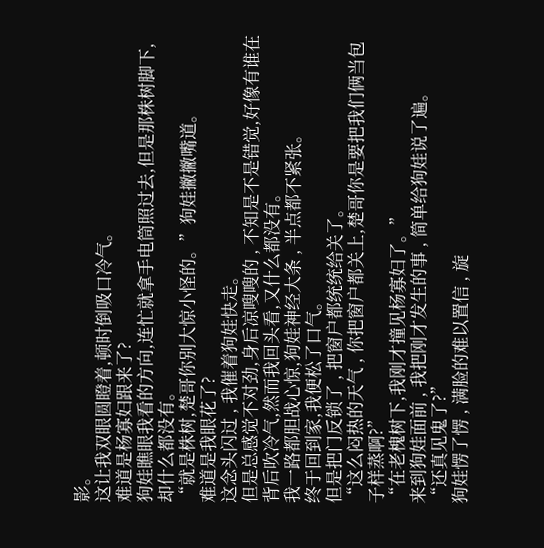影。
这让我双眼圆瞪着,顿时倒吸口冷气。
难道是杨寡妇跟来了?
狗娃瞧眼我看的方向,连忙就拿手电筒照过去,但是那株树脚下,却什么都没有。
“就是株树,楚哥你别大惊小怪的。”狗娃撇撇嘴道。
难道是我眼花了?
这念头闪过 , 我催着狗娃快走。
但是总感觉不对劲,身后凉嗖嗖的 , 不知是不是错觉,好像有谁在背后吹冷气,然而我回头看,又什么都没有。
我一路都胆战心惊,狗娃神经大条 , 半点都不紧张。
终于回到家,我便松了口气。
但是把门反锁了 , 把窗户都统统给关了。
“这么闷热的天气 , 你把窗户都关上,楚哥你是要把我们俩当包子样蒸啊?”
“在老槐树下,我刚才撞见杨寡妇了。”
来到狗娃面前 , 我把刚才发生的事 , 简单给狗娃说了遍。
“还真见鬼了?”
狗娃愣了愣 , 满脸的难以置信 , 旋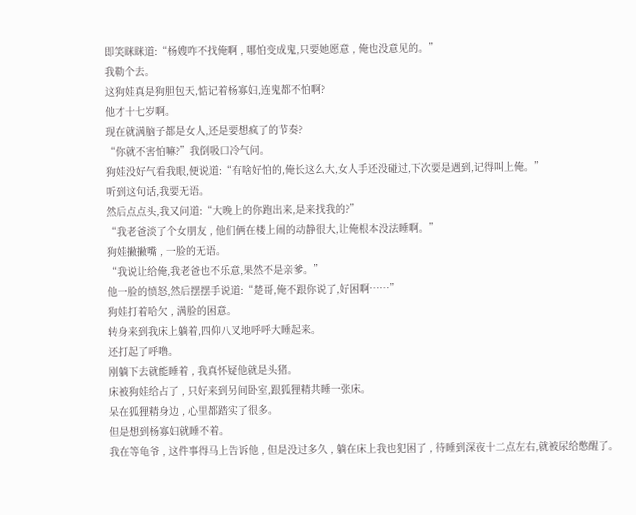即笑眯眯道:“杨嫂咋不找俺啊 , 哪怕变成鬼,只要她愿意 , 俺也没意见的。”
我勒个去。
这狗娃真是狗胆包天,惦记着杨寡妇,连鬼都不怕啊?
他才十七岁啊。
现在就满脑子都是女人,还是要想疯了的节奏?
“你就不害怕嘛?”我倒吸口冷气问。
狗娃没好气看我眼,便说道:“有啥好怕的,俺长这么大,女人手还没碰过,下次要是遇到,记得叫上俺。”
听到这句话,我要无语。
然后点点头,我又问道:“大晚上的你跑出来,是来找我的?”
“我老爸淡了个女朋友 , 他们俩在楼上闹的动静很大,让俺根本没法睡啊。”
狗娃撇撇嘴 , 一脸的无语。
“我说让给俺,我老爸也不乐意,果然不是亲爹。”
他一脸的愤怒,然后摆摆手说道:“楚哥,俺不跟你说了,好困啊……”
狗娃打着哈欠 , 满脸的困意。
转身来到我床上躺着,四仰八叉地呼呼大睡起来。
还打起了呼噜。
刚躺下去就能睡着 , 我真怀疑他就是头猪。
床被狗娃给占了 , 只好来到另间卧室,跟狐狸精共睡一张床。
呆在狐狸精身边 , 心里都踏实了很多。
但是想到杨寡妇就睡不着。
我在等龟爷 , 这件事得马上告诉他 , 但是没过多久 , 躺在床上我也犯困了 , 待睡到深夜十二点左右,就被尿给憋醒了。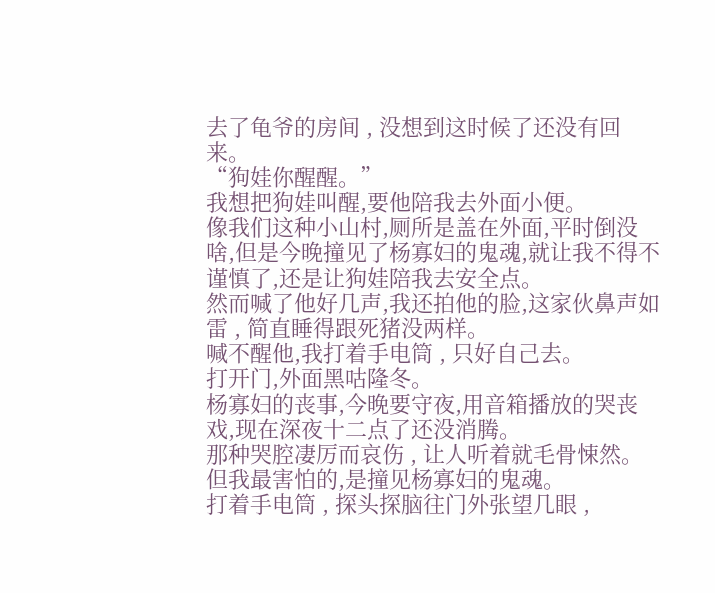去了龟爷的房间 , 没想到这时候了还没有回来。
“狗娃你醒醒。”
我想把狗娃叫醒,要他陪我去外面小便。
像我们这种小山村,厕所是盖在外面,平时倒没啥,但是今晚撞见了杨寡妇的鬼魂,就让我不得不谨慎了,还是让狗娃陪我去安全点。
然而喊了他好几声,我还拍他的脸,这家伙鼻声如雷 , 简直睡得跟死猪没两样。
喊不醒他,我打着手电筒 , 只好自己去。
打开门,外面黑咕隆冬。
杨寡妇的丧事,今晚要守夜,用音箱播放的哭丧戏,现在深夜十二点了还没消腾。
那种哭腔凄厉而哀伤 , 让人听着就毛骨悚然。
但我最害怕的,是撞见杨寡妇的鬼魂。
打着手电筒 , 探头探脑往门外张望几眼 ,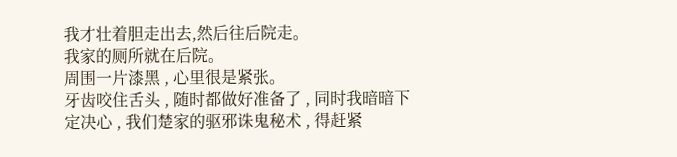我才壮着胆走出去,然后往后院走。
我家的厕所就在后院。
周围一片漆黑 , 心里很是紧张。
牙齿咬住舌头 , 随时都做好准备了 , 同时我暗暗下定决心 , 我们楚家的驱邪诛鬼秘术 , 得赶紧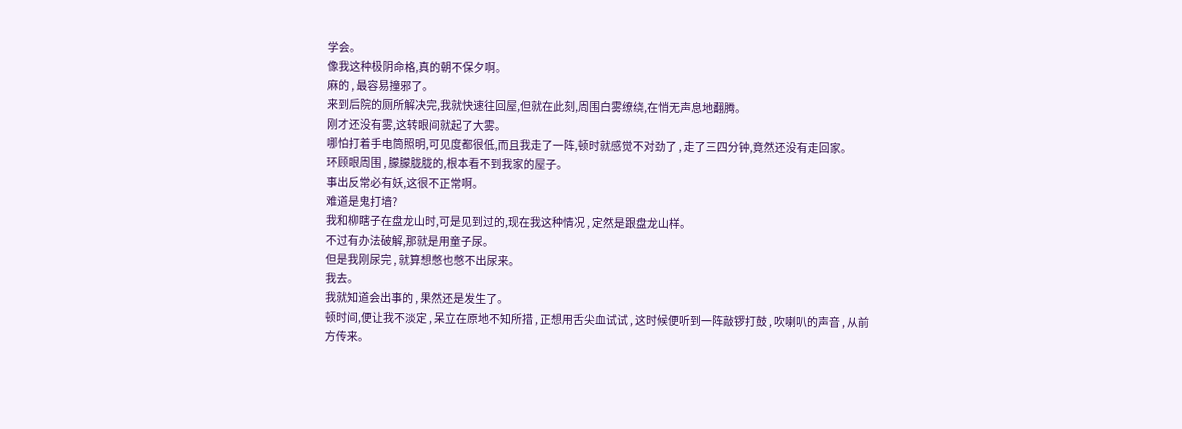学会。
像我这种极阴命格,真的朝不保夕啊。
麻的 , 最容易撞邪了。
来到后院的厕所解决完,我就快速往回屋,但就在此刻,周围白雾缭绕,在悄无声息地翻腾。
刚才还没有雾,这转眼间就起了大雾。
哪怕打着手电筒照明,可见度都很低,而且我走了一阵,顿时就感觉不对劲了 , 走了三四分钟,竟然还没有走回家。
环顾眼周围 , 朦朦胧胧的,根本看不到我家的屋子。
事出反常必有妖,这很不正常啊。
难道是鬼打墙?
我和柳瞎子在盘龙山时,可是见到过的,现在我这种情况 , 定然是跟盘龙山样。
不过有办法破解,那就是用童子尿。
但是我刚尿完 , 就算想憋也憋不出尿来。
我去。
我就知道会出事的 , 果然还是发生了。
顿时间,便让我不淡定 , 呆立在原地不知所措 , 正想用舌尖血试试 , 这时候便听到一阵敲锣打鼓 , 吹喇叭的声音 , 从前方传来。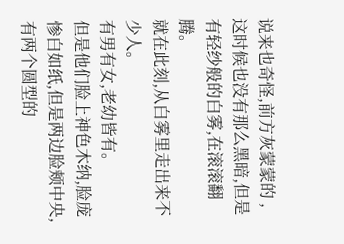说来也奇怪,前方灰蒙蒙的 , 这时候也没有那么黑暗,但是有轻纱般的白雾,在滚滚翻腾。
就在此刻,从白雾里走出来不少人。
有男有女,老幼皆有。
但是他们脸上神色木纳,脸庞惨白如纸,但是两边脸颊中央,有两个圆型的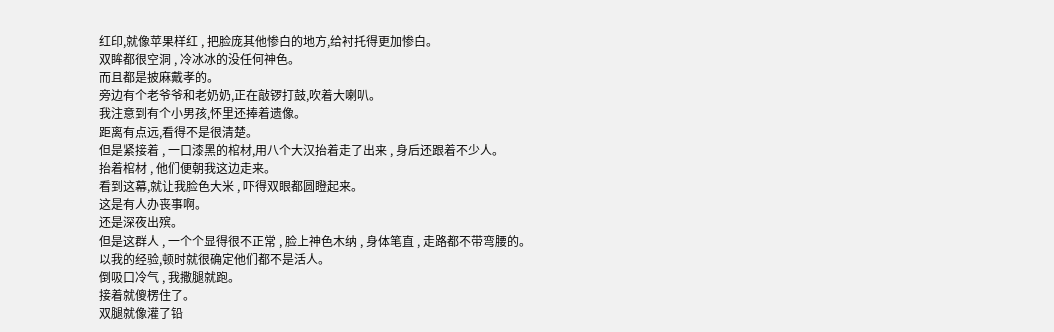红印,就像苹果样红 , 把脸庞其他惨白的地方,给衬托得更加惨白。
双眸都很空洞 , 冷冰冰的没任何神色。
而且都是披麻戴孝的。
旁边有个老爷爷和老奶奶,正在敲锣打鼓,吹着大喇叭。
我注意到有个小男孩,怀里还捧着遗像。
距离有点远,看得不是很清楚。
但是紧接着 , 一口漆黑的棺材,用八个大汉抬着走了出来 , 身后还跟着不少人。
抬着棺材 , 他们便朝我这边走来。
看到这幕,就让我脸色大米 , 吓得双眼都圆瞪起来。
这是有人办丧事啊。
还是深夜出殡。
但是这群人 , 一个个显得很不正常 , 脸上神色木纳 , 身体笔直 , 走路都不带弯腰的。
以我的经验,顿时就很确定他们都不是活人。
倒吸口冷气 , 我撒腿就跑。
接着就傻楞住了。
双腿就像灌了铅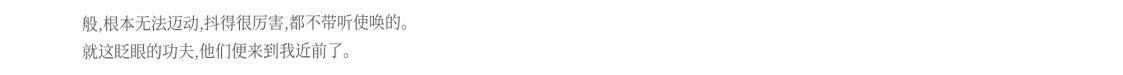般,根本无法迈动,抖得很厉害,都不带听使唤的。
就这眨眼的功夫,他们便来到我近前了。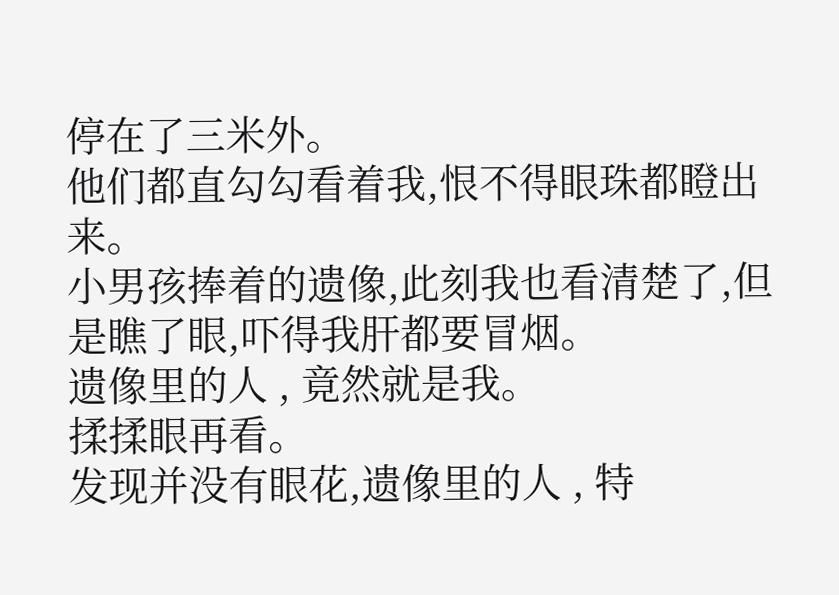停在了三米外。
他们都直勾勾看着我,恨不得眼珠都瞪出来。
小男孩捧着的遗像,此刻我也看清楚了,但是瞧了眼,吓得我肝都要冒烟。
遗像里的人 , 竟然就是我。
揉揉眼再看。
发现并没有眼花,遗像里的人 , 特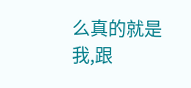么真的就是我,跟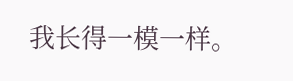我长得一模一样。